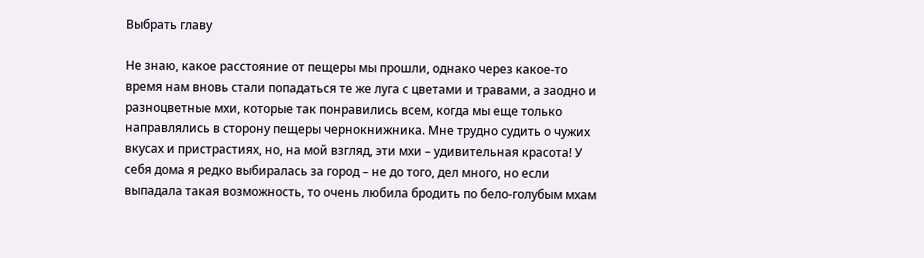Выбрать главу

Не знаю, какое расстояние от пещеры мы прошли, однако через какое-то время нам вновь стали попадаться те же луга с цветами и травами, а заодно и разноцветные мхи, которые так понравились всем, когда мы еще только направлялись в сторону пещеры чернокнижника. Мне трудно судить о чужих вкусах и пристрастиях, но, на мой взгляд, эти мхи – удивительная красота! У себя дома я редко выбиралась за город – не до того, дел много, но если выпадала такая возможность, то очень любила бродить по бело-голубым мхам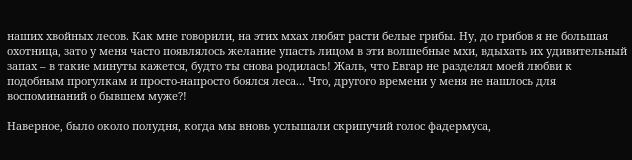наших хвойных лесов. Как мне говорили, на этих мхах любят расти белые грибы. Ну, до грибов я не большая охотница, зато у меня часто появлялось желание упасть лицом в эти волшебные мхи, вдыхать их удивительный запах – в такие минуты кажется, будто ты снова родилась! Жаль, что Евгар не разделял моей любви к подобным прогулкам и просто-напросто боялся леса... Что, другого времени у меня не нашлось для воспоминаний о бывшем муже?!

Наверное, было около полудня, когда мы вновь услышали скрипучий голос фадермуса,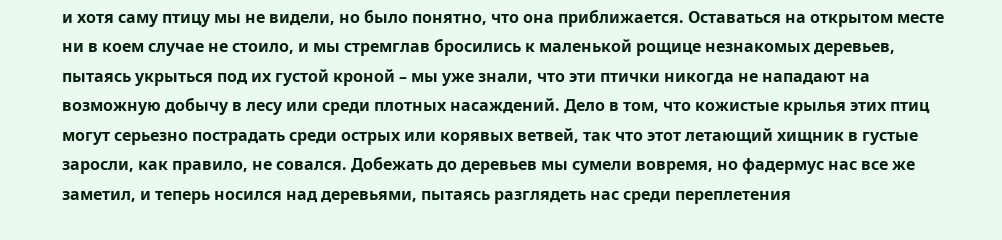и хотя саму птицу мы не видели, но было понятно, что она приближается. Оставаться на открытом месте ни в коем случае не стоило, и мы стремглав бросились к маленькой рощице незнакомых деревьев, пытаясь укрыться под их густой кроной – мы уже знали, что эти птички никогда не нападают на возможную добычу в лесу или среди плотных насаждений. Дело в том, что кожистые крылья этих птиц могут серьезно пострадать среди острых или корявых ветвей, так что этот летающий хищник в густые заросли, как правило, не совался. Добежать до деревьев мы сумели вовремя, но фадермус нас все же заметил, и теперь носился над деревьями, пытаясь разглядеть нас среди переплетения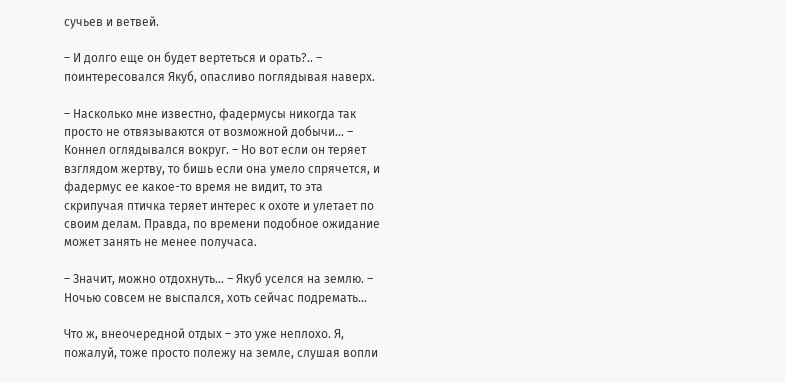сучьев и ветвей.

– И долго еще он будет вертеться и орать?.. – поинтересовался Якуб, опасливо поглядывая наверх.

– Насколько мне известно, фадермусы никогда так просто не отвязываются от возможной добычи... – Коннел оглядывался вокруг. – Но вот если он теряет взглядом жертву, то бишь если она умело спрячется, и фадермус ее какое-то время не видит, то эта скрипучая птичка теряет интерес к охоте и улетает по своим делам. Правда, по времени подобное ожидание может занять не менее получаса.

– Значит, можно отдохнуть... – Якуб уселся на землю. – Ночью совсем не выспался, хоть сейчас подремать...

Что ж, внеочередной отдых – это уже неплохо. Я, пожалуй, тоже просто полежу на земле, слушая вопли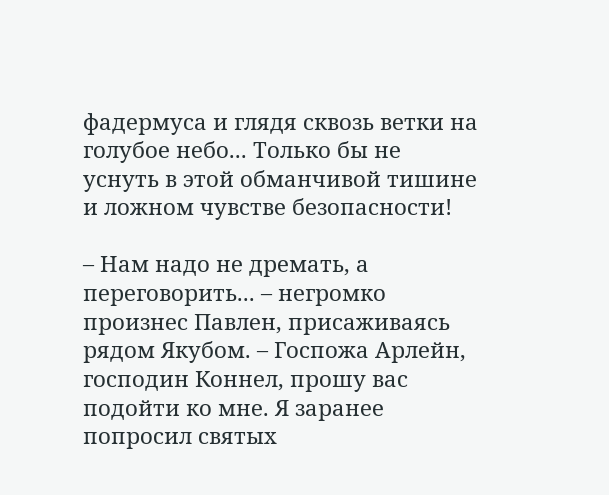фадермуса и глядя сквозь ветки на голубое небо... Только бы не уснуть в этой обманчивой тишине и ложном чувстве безопасности!

– Нам надо не дремать, а переговорить... – негромко произнес Павлен, присаживаясь рядом Якубом. – Госпожа Арлейн, господин Коннел, прошу вас подойти ко мне. Я заранее попросил святых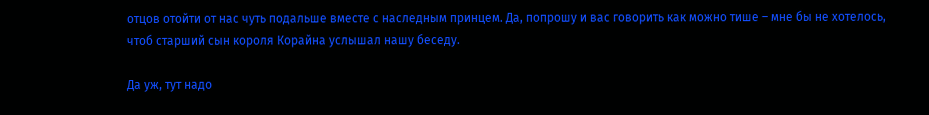отцов отойти от нас чуть подальше вместе с наследным принцем. Да, попрошу и вас говорить как можно тише – мне бы не хотелось, чтоб старший сын короля Корайна услышал нашу беседу.

Да уж, тут надо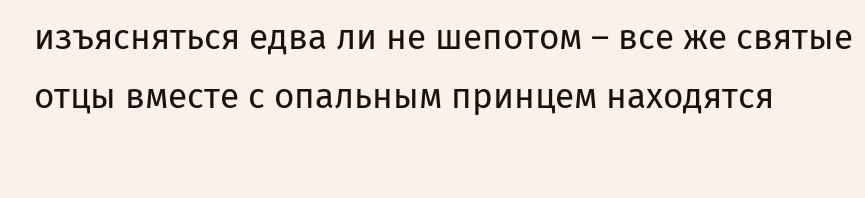изъясняться едва ли не шепотом – все же святые отцы вместе с опальным принцем находятся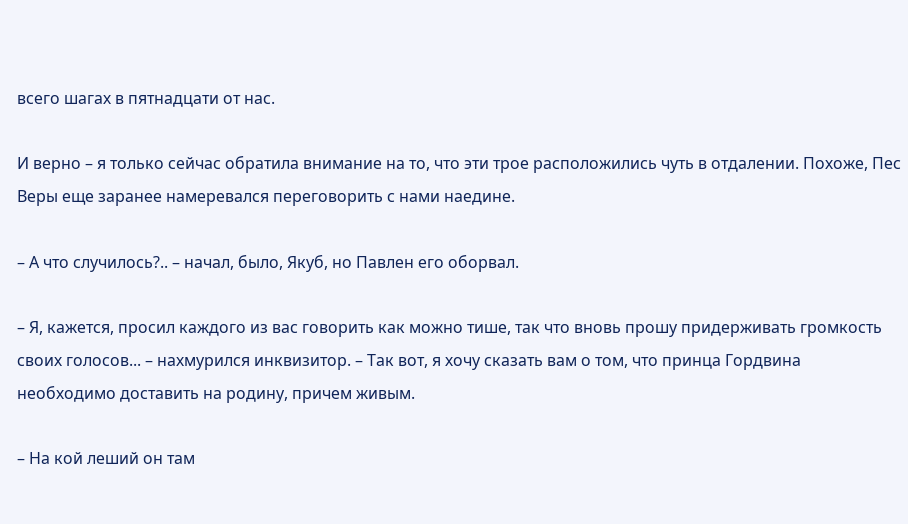всего шагах в пятнадцати от нас.

И верно – я только сейчас обратила внимание на то, что эти трое расположились чуть в отдалении. Похоже, Пес Веры еще заранее намеревался переговорить с нами наедине.

– А что случилось?.. – начал, было, Якуб, но Павлен его оборвал.

– Я, кажется, просил каждого из вас говорить как можно тише, так что вновь прошу придерживать громкость своих голосов... – нахмурился инквизитор. – Так вот, я хочу сказать вам о том, что принца Гордвина необходимо доставить на родину, причем живым.

– На кой леший он там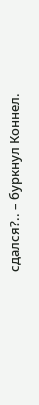сдался?.. – буркнул Коннел.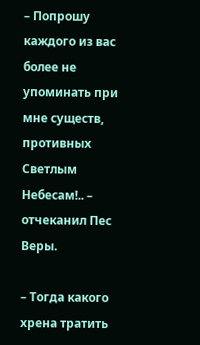– Попрошу каждого из вас более не упоминать при мне существ, противных Светлым Небесам!.. – отчеканил Пес Веры.

– Тогда какого хрена тратить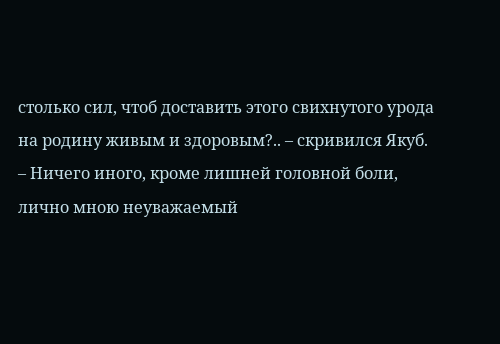столько сил, чтоб доставить этого свихнутого урода на родину живым и здоровым?.. – скривился Якуб. – Ничего иного, кроме лишней головной боли, лично мною неуважаемый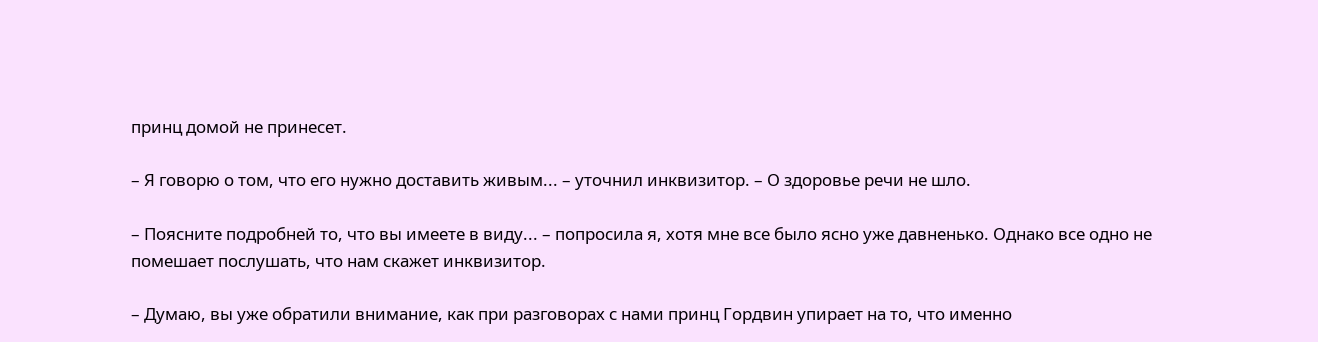принц домой не принесет.

– Я говорю о том, что его нужно доставить живым... – уточнил инквизитор. – О здоровье речи не шло.

– Поясните подробней то, что вы имеете в виду... – попросила я, хотя мне все было ясно уже давненько. Однако все одно не помешает послушать, что нам скажет инквизитор.

– Думаю, вы уже обратили внимание, как при разговорах с нами принц Гордвин упирает на то, что именно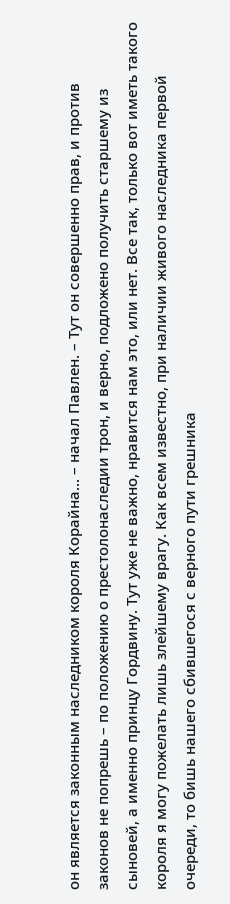он является законным наследником короля Корайна... – начал Павлен. – Тут он совершенно прав, и против законов не попрешь – по положению о престолонаследии трон, и верно, подложено получить старшему из сыновей, а именно принцу Гордвину. Тут уже не важно, нравится нам это, или нет. Все так, только вот иметь такого короля я могу пожелать лишь злейшему врагу. Как всем известно, при наличии живого наследника первой очереди, то бишь нашего сбившегося с верного пути грешника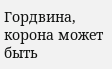Гордвина, корона может быть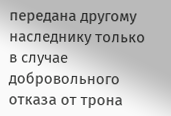передана другому наследнику только в случае добровольного отказа от трона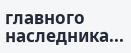главного наследника...